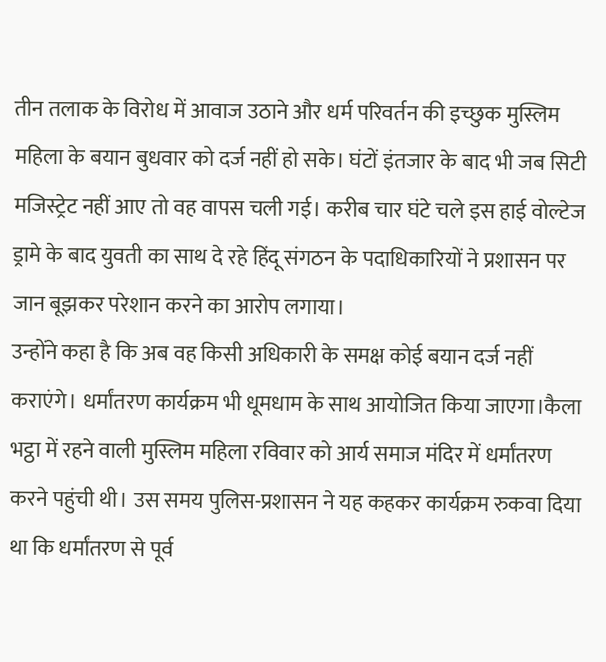तीन तलाक के विरोध में आवाज उठाने और धर्म परिवर्तन की इच्छुक मुस्लिम महिला के बयान बुधवार को दर्ज नहीं हो सके। घंटों इंतजार के बाद भी जब सिटी मजिस्ट्रेट नहीं आए तो वह वापस चली गई। करीब चार घंटे चले इस हाई वोल्टेज ड्रामे के बाद युवती का साथ दे रहे हिंदू संगठन के पदाधिकारियों ने प्रशासन पर जान बूझकर परेशान करने का आरोप लगाया।
उन्होंने कहा है कि अब वह किसी अधिकारी के समक्ष कोई बयान दर्ज नहीं कराएंगे। धर्मांतरण कार्यक्रम भी धूमधाम के साथ आयोजित किया जाएगा।कैला भट्ठा में रहने वाली मुस्लिम महिला रविवार को आर्य समाज मंदिर में धर्मांतरण करने पहुंची थी। उस समय पुलिस-प्रशासन ने यह कहकर कार्यक्रम रुकवा दिया था कि धर्मांतरण से पूर्व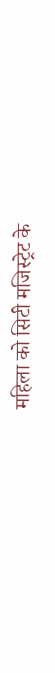महिला को सिटी मजिस्ट्रेट के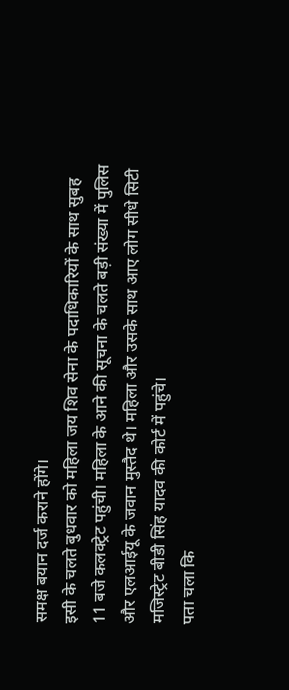समक्ष बयान दर्ज कराने होंगे।
इसी के चलते बुधवार को महिला जय शिव सेना के पदाधिकारियों के साथ सुबह 11 बजे कलक्ट्रेट पहुंची। महिला के आने की सूचना के चलते बड़ी संख्या में पुलिस और एलआईयू के जवान मुस्तैद थे। महिला और उसके साथ आए लोग सीधे सिटी मजिस्ट्रेट बीडी सिंह यादव की कोर्ट में पहुंचे।
पता चला कि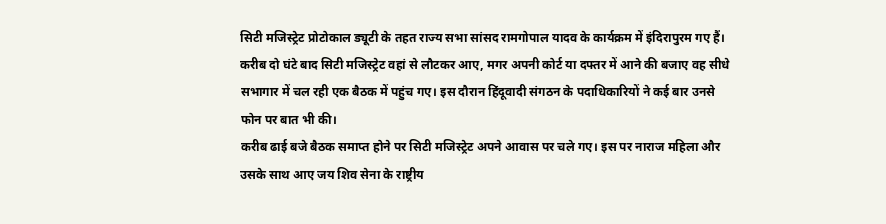सिटी मजिस्ट्रेट प्रोटोकाल ड्यूटी के तहत राज्य सभा सांसद रामगोपाल यादव के कार्यक्रम में इंदिरापुरम गए हैं। करीब दो घंटे बाद सिटी मजिस्ट्रेट वहां से लौटकर आए, मगर अपनी कोर्ट या दफ्तर में आने की बजाए वह सीधे सभागार में चल रही एक बैठक में पहुंच गए। इस दौरान हिंदूवादी संगठन के पदाधिकारियों ने कई बार उनसे फोन पर बात भी की।
करीब ढाई बजे बैठक समाप्त होने पर सिटी मजिस्ट्रेट अपने आवास पर चले गए। इस पर नाराज महिला और उसके साथ आए जय शिव सेना के राष्ट्रीय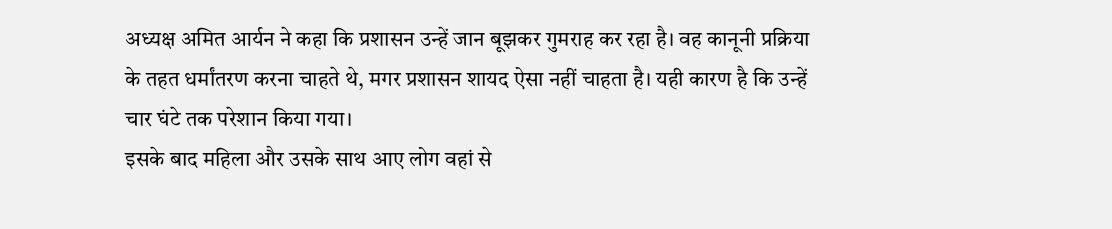अध्यक्ष अमित आर्यन ने कहा कि प्रशासन उन्हें जान बूझकर गुमराह कर रहा है। वह कानूनी प्रक्रिया के तहत धर्मांतरण करना चाहते थे, मगर प्रशासन शायद ऐसा नहीं चाहता है। यही कारण है कि उन्हें चार घंटे तक परेशान किया गया।
इसके बाद महिला और उसके साथ आए लोग वहां से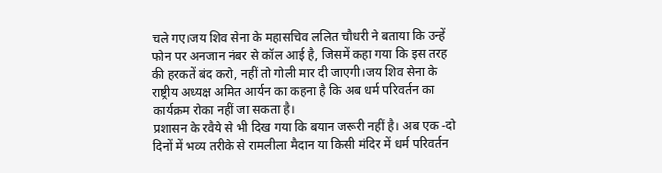चले गए।जय शिव सेना के महासचिव ललित चौधरी ने बताया कि उन्हें फोन पर अनजान नंबर से कॉल आई है, जिसमें कहा गया कि इस तरह की हरकतें बंद करो, नहीं तो गोली मार दी जाएगी।जय शिव सेना के राष्ट्रीय अध्यक्ष अमित आर्यन का कहना है कि अब धर्म परिवर्तन का कार्यक्रम रोका नहीं जा सकता है।
प्रशासन के रवैये से भी दिख गया कि बयान जरूरी नहीं है। अब एक -दो दिनों में भव्य तरीके से रामलीला मैदान या किसी मंदिर में धर्म परिवर्तन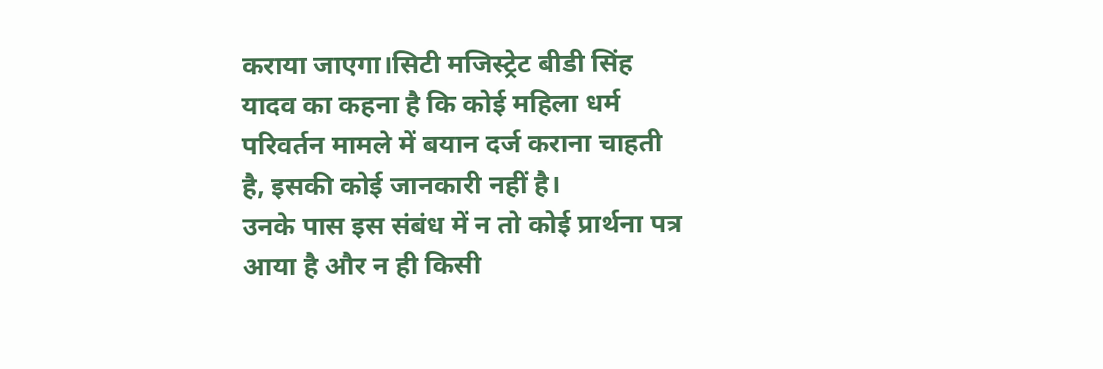कराया जाएगा।सिटी मजिस्ट्रेट बीडी सिंह यादव का कहना है कि कोई महिला धर्म परिवर्तन मामले में बयान दर्ज कराना चाहती है, इसकी कोई जानकारी नहीं है।
उनके पास इस संबंध में न तो कोई प्रार्थना पत्र आया है और न ही किसी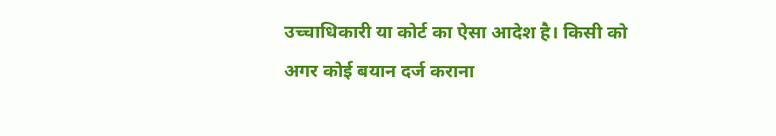उच्चाधिकारी या कोर्ट का ऐसा आदेश है। किसी को अगर कोई बयान दर्ज कराना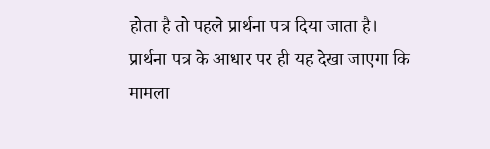होता है तो पहले प्रार्थना पत्र दिया जाता है। प्रार्थना पत्र के आधार पर ही यह देखा जाएगा कि मामला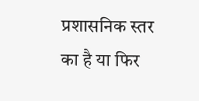प्रशासनिक स्तर का है या फिर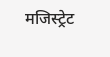मजिस्ट्रेट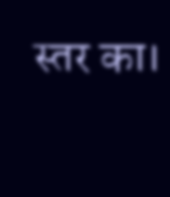स्तर का।